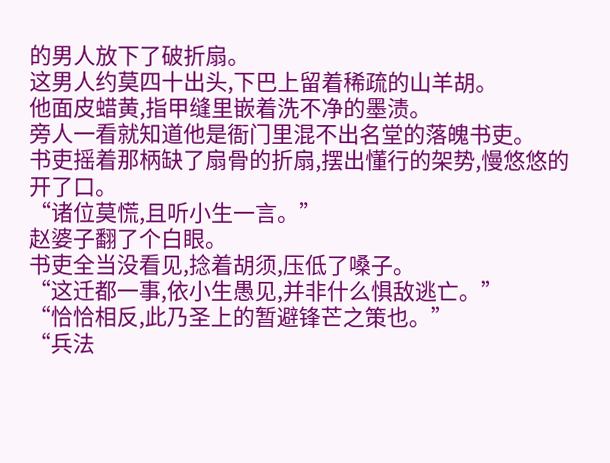的男人放下了破折扇。
这男人约莫四十出头,下巴上留着稀疏的山羊胡。
他面皮蜡黄,指甲缝里嵌着洗不净的墨渍。
旁人一看就知道他是衙门里混不出名堂的落魄书吏。
书吏摇着那柄缺了扇骨的折扇,摆出懂行的架势,慢悠悠的开了口。
“诸位莫慌,且听小生一言。”
赵婆子翻了个白眼。
书吏全当没看见,捻着胡须,压低了嗓子。
“这迁都一事,依小生愚见,并非什么惧敌逃亡。”
“恰恰相反,此乃圣上的暂避锋芒之策也。”
“兵法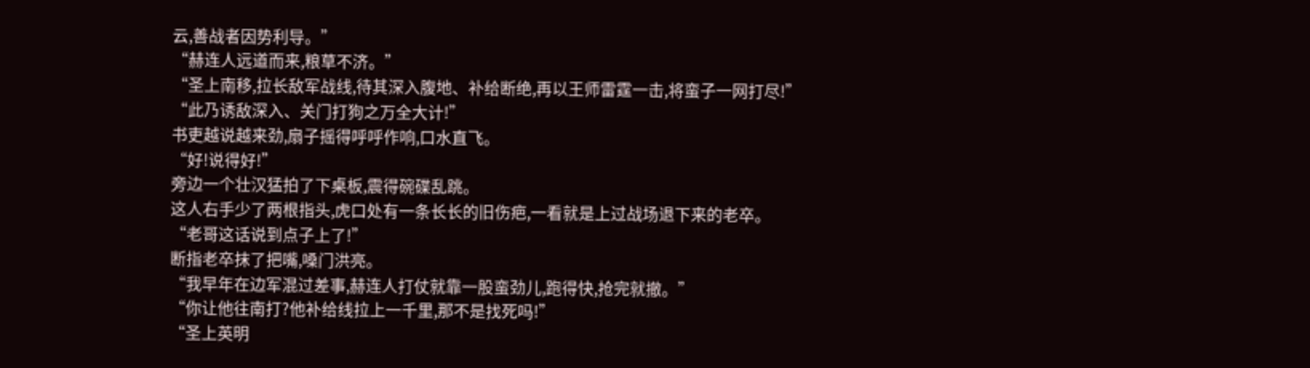云,善战者因势利导。”
“赫连人远道而来,粮草不济。”
“圣上南移,拉长敌军战线,待其深入腹地、补给断绝,再以王师雷霆一击,将蛮子一网打尽!”
“此乃诱敌深入、关门打狗之万全大计!”
书吏越说越来劲,扇子摇得呼呼作响,口水直飞。
“好!说得好!”
旁边一个壮汉猛拍了下桌板,震得碗碟乱跳。
这人右手少了两根指头,虎口处有一条长长的旧伤疤,一看就是上过战场退下来的老卒。
“老哥这话说到点子上了!”
断指老卒抹了把嘴,嗓门洪亮。
“我早年在边军混过差事,赫连人打仗就靠一股蛮劲儿,跑得快,抢完就撤。”
“你让他往南打?他补给线拉上一千里,那不是找死吗!”
“圣上英明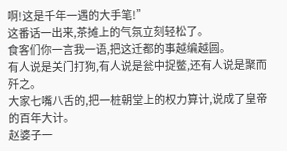啊!这是千年一遇的大手笔!”
这番话一出来,茶摊上的气氛立刻轻松了。
食客们你一言我一语,把这迁都的事越编越圆。
有人说是关门打狗,有人说是瓮中捉鳖,还有人说是聚而歼之。
大家七嘴八舌的,把一桩朝堂上的权力算计,说成了皇帝的百年大计。
赵婆子一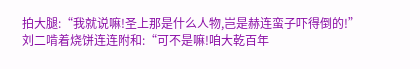拍大腿:“我就说嘛!圣上那是什么人物,岂是赫连蛮子吓得倒的!”
刘二啃着烧饼连连附和:“可不是嘛!咱大乾百年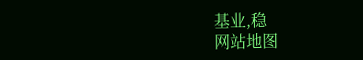基业,稳
网站地图